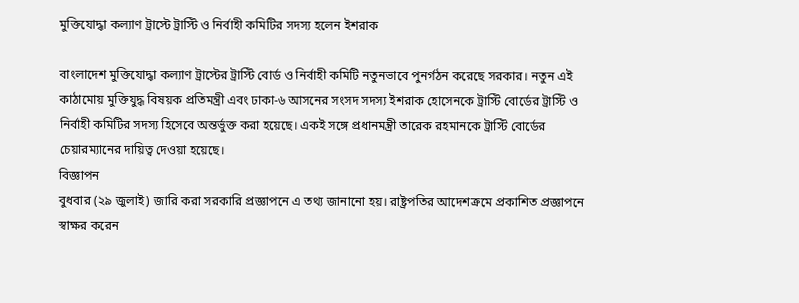মুক্তিযোদ্ধা কল্যাণ ট্রাস্টে ট্রাস্টি ও নির্বাহী কমিটির সদস্য হলেন ইশরাক

বাংলাদেশ মুক্তিযোদ্ধা কল্যাণ ট্রাস্টের ট্রাস্টি বোর্ড ও নির্বাহী কমিটি নতুনভাবে পুনর্গঠন করেছে সরকার। নতুন এই কাঠামোয় মুক্তিযুদ্ধ বিষয়ক প্রতিমন্ত্রী এবং ঢাকা-৬ আসনের সংসদ সদস্য ইশরাক হোসেনকে ট্রাস্টি বোর্ডের ট্রাস্টি ও নির্বাহী কমিটির সদস্য হিসেবে অন্তর্ভুক্ত করা হয়েছে। একই সঙ্গে প্রধানমন্ত্রী তারেক রহমানকে ট্রাস্টি বোর্ডের চেয়ারম্যানের দায়িত্ব দেওয়া হয়েছে।
বিজ্ঞাপন
বুধবার (২৯ জুলাই) জারি করা সরকারি প্রজ্ঞাপনে এ তথ্য জানানো হয়। রাষ্ট্রপতির আদেশক্রমে প্রকাশিত প্রজ্ঞাপনে স্বাক্ষর করেন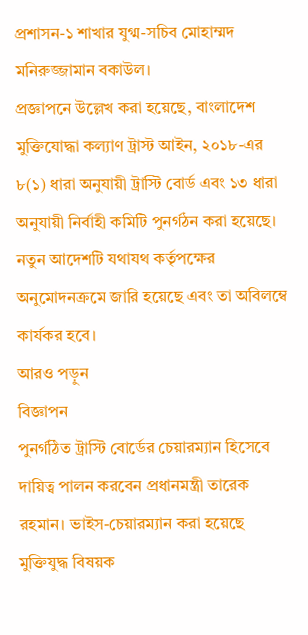প্রশাসন-১ শাখার যুগ্ম-সচিব মোহাম্মদ মনিরুজ্জামান বকাউল।
প্রজ্ঞাপনে উল্লেখ করা হয়েছে, বাংলাদেশ মুক্তিযোদ্ধা কল্যাণ ট্রাস্ট আইন, ২০১৮-এর ৮(১) ধারা অনুযায়ী ট্রাস্টি বোর্ড এবং ১৩ ধারা অনুযায়ী নির্বাহী কমিটি পুনর্গঠন করা হয়েছে। নতুন আদেশটি যথাযথ কর্তৃপক্ষের অনুমোদনক্রমে জারি হয়েছে এবং তা অবিলম্বে কার্যকর হবে।
আরও পড়ুন
বিজ্ঞাপন
পুনর্গঠিত ট্রাস্টি বোর্ডের চেয়ারম্যান হিসেবে দায়িত্ব পালন করবেন প্রধানমন্ত্রী তারেক রহমান। ভাইস-চেয়ারম্যান করা হয়েছে মুক্তিযুদ্ধ বিষয়ক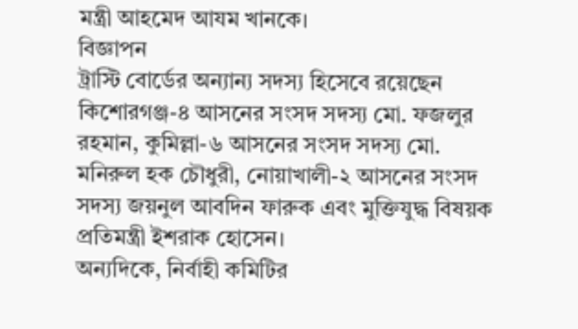মন্ত্রী আহমেদ আযম খানকে।
বিজ্ঞাপন
ট্রাস্টি বোর্ডের অন্যান্য সদস্য হিসেবে রয়েছেন কিশোরগঞ্জ-৪ আসনের সংসদ সদস্য মো. ফজলুর রহমান, কুমিল্লা-৬ আসনের সংসদ সদস্য মো. মনিরুল হক চৌধুরী, নোয়াখালী-২ আসনের সংসদ সদস্য জয়নুল আবদিন ফারুক এবং মুক্তিযুদ্ধ বিষয়ক প্রতিমন্ত্রী ইশরাক হোসেন।
অন্যদিকে, নির্বাহী কমিটির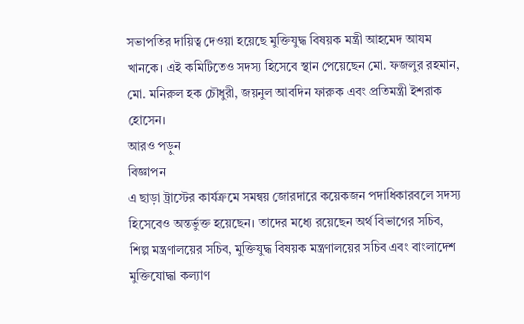সভাপতির দায়িত্ব দেওয়া হয়েছে মুক্তিযুদ্ধ বিষয়ক মন্ত্রী আহমেদ আযম খানকে। এই কমিটিতেও সদস্য হিসেবে স্থান পেয়েছেন মো. ফজলুর রহমান, মো. মনিরুল হক চৌধুরী, জয়নুল আবদিন ফারুক এবং প্রতিমন্ত্রী ইশরাক হোসেন।
আরও পড়ুন
বিজ্ঞাপন
এ ছাড়া ট্রাস্টের কার্যক্রমে সমন্বয় জোরদারে কয়েকজন পদাধিকারবলে সদস্য হিসেবেও অন্তর্ভুক্ত হয়েছেন। তাদের মধ্যে রয়েছেন অর্থ বিভাগের সচিব, শিল্প মন্ত্রণালয়ের সচিব, মুক্তিযুদ্ধ বিষয়ক মন্ত্রণালয়ের সচিব এবং বাংলাদেশ মুক্তিযোদ্ধা কল্যাণ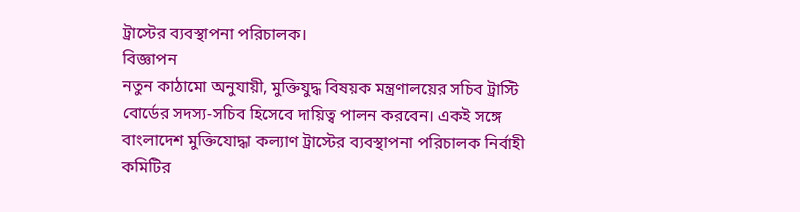ট্রাস্টের ব্যবস্থাপনা পরিচালক।
বিজ্ঞাপন
নতুন কাঠামো অনুযায়ী, মুক্তিযুদ্ধ বিষয়ক মন্ত্রণালয়ের সচিব ট্রাস্টি বোর্ডের সদস্য-সচিব হিসেবে দায়িত্ব পালন করবেন। একই সঙ্গে বাংলাদেশ মুক্তিযোদ্ধা কল্যাণ ট্রাস্টের ব্যবস্থাপনা পরিচালক নির্বাহী কমিটির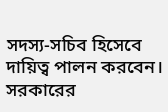সদস্য-সচিব হিসেবে দায়িত্ব পালন করবেন।
সরকারের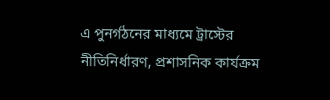এ পুনর্গঠনের মাধ্যমে ট্রাস্টের নীতিনির্ধারণ, প্রশাসনিক কার্যক্রম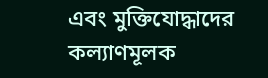এবং মুক্তিযোদ্ধাদের কল্যাণমূলক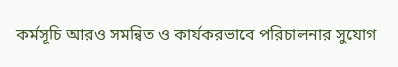কর্মসূচি আরও সমন্বিত ও কার্যকরভাবে পরিচালনার সুযোগ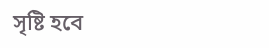সৃষ্টি হবে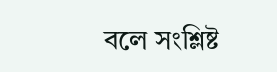বলে সংশ্লিষ্ট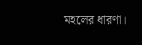মহলের ধারণা।